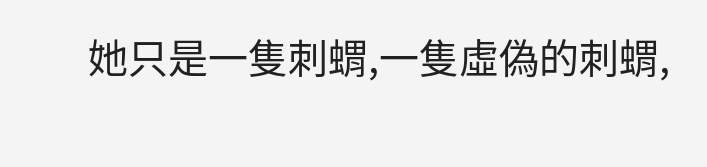她只是一隻刺蝟,一隻虛偽的刺蝟,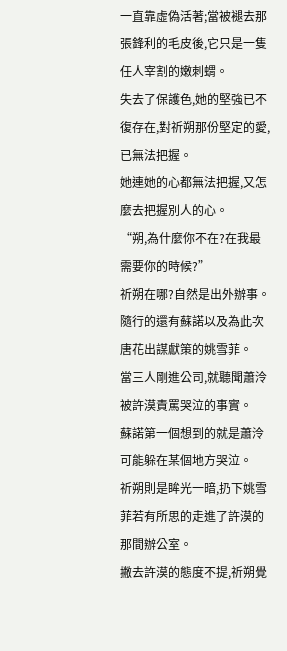一直靠虛偽活著;當被褪去那張鋒利的毛皮後,它只是一隻任人宰割的嫩刺蝟。
失去了保護色,她的堅強已不復存在,對祈朔那份堅定的愛,已無法把握。
她連她的心都無法把握,又怎麼去把握別人的心。
“朔,為什麼你不在?在我最需要你的時候?”
祈朔在哪?自然是出外辦事。
隨行的還有蘇諾以及為此次唐花出謀獻策的姚雪菲。
當三人剛進公司,就聽聞蕭泠被許漠責罵哭泣的事實。
蘇諾第一個想到的就是蕭泠可能躲在某個地方哭泣。
祈朔則是眸光一暗,扔下姚雪菲若有所思的走進了許漠的那間辦公室。
撇去許漠的態度不提,祈朔覺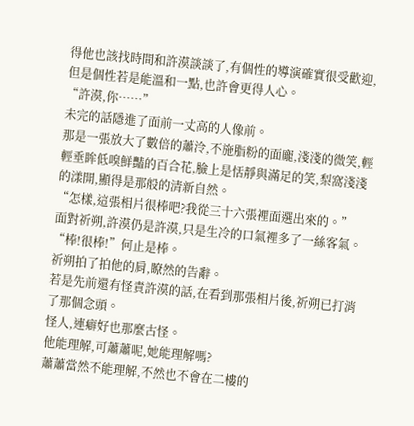得他也該找時間和許漠談談了,有個性的導演確實很受歡迎,但是個性若是能溫和一點,也許會更得人心。
“許漠,你……”
未完的話隱進了面前一丈高的人像前。
那是一張放大了數倍的蕭泠,不施脂粉的面龐,淺淺的微笑,輕輕垂眸低嗅鮮豔的百合花,臉上是恬靜與滿足的笑,梨窩淺淺的漾開,顯得是那般的清新自然。
“怎樣,這張相片很棒吧?我從三十六張裡面選出來的。”
面對祈朔,許漠仍是許漠,只是生冷的口氣裡多了一絲客氣。
“棒!很棒!”何止是棒。
祈朔拍了拍他的肩,瞭然的告辭。
若是先前還有怪責許漠的話,在看到那張相片後,祈朔已打消了那個念頭。
怪人,連癖好也那麼古怪。
他能理解,可蕭蕭呢,她能理解嗎?
蕭蕭當然不能理解,不然也不會在二樓的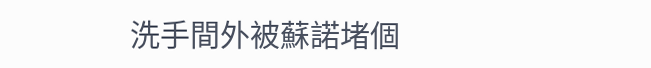洗手間外被蘇諾堵個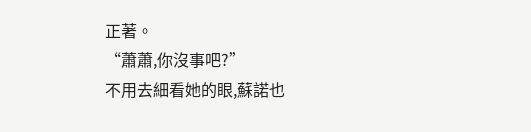正著。
“蕭蕭,你沒事吧?”
不用去細看她的眼,蘇諾也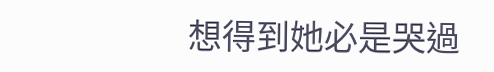想得到她必是哭過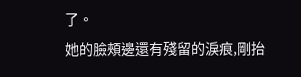了。
她的臉頰邊還有殘留的淚痕,剛抬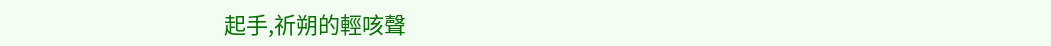起手,祈朔的輕咳聲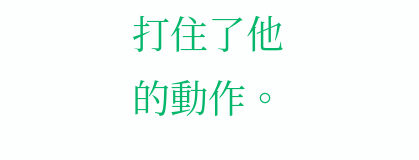打住了他的動作。